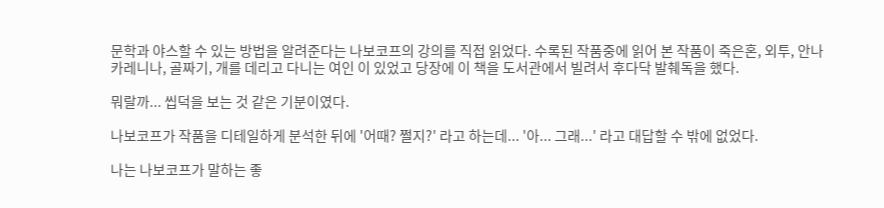문학과 야스할 수 있는 방법을 알려준다는 나보코프의 강의를 직접 읽었다. 수록된 작품중에 읽어 본 작품이 죽은혼, 외투, 안나 카레니나, 골짜기, 개를 데리고 다니는 여인 이 있었고 당장에 이 책을 도서관에서 빌려서 후다닥 발췌독을 했다.

뭐랄까... 씹덕을 보는 것 같은 기분이였다.

나보코프가 작품을 디테일하게 분석한 뒤에 '어때? 쩔지?' 라고 하는데... '아... 그래...' 라고 대답할 수 밖에 없었다.

나는 나보코프가 말하는 좋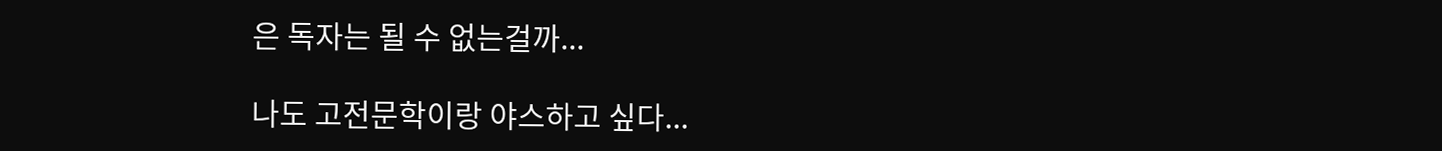은 독자는 될 수 없는걸까...

나도 고전문학이랑 야스하고 싶다...